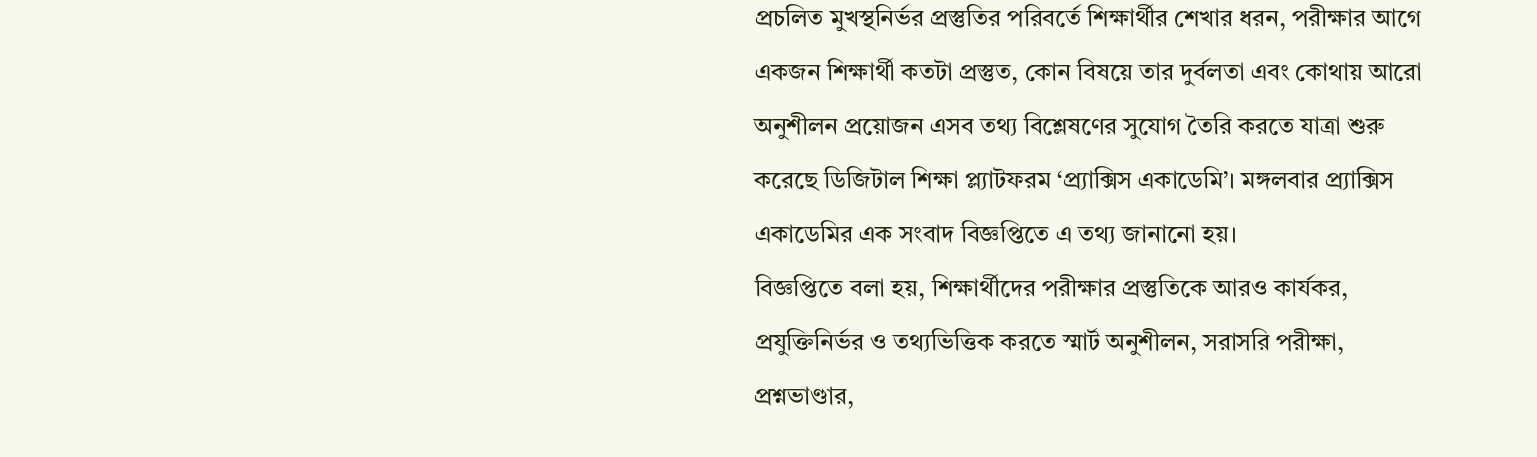প্রচলিত মুখস্থনির্ভর প্রস্তুতির পরিবর্তে শিক্ষার্থীর শেখার ধরন, পরীক্ষার আগে একজন শিক্ষার্থী কতটা প্রস্তুত, কোন বিষয়ে তার দুর্বলতা এবং কোথায় আরো অনুশীলন প্রয়োজন এসব তথ্য বিশ্লেষণের সুযোগ তৈরি করতে যাত্রা শুরু করেছে ডিজিটাল শিক্ষা প্ল্যাটফরম ‘প্র্যাক্সিস একাডেমি’। মঙ্গলবার প্র্যাক্সিস একাডেমির এক সংবাদ বিজ্ঞপ্তিতে এ তথ্য জানানো হয়।
বিজ্ঞপ্তিতে বলা হয়, শিক্ষার্থীদের পরীক্ষার প্রস্তুতিকে আরও কার্যকর, প্রযুক্তিনির্ভর ও তথ্যভিত্তিক করতে স্মার্ট অনুশীলন, সরাসরি পরীক্ষা, প্রশ্নভাণ্ডার,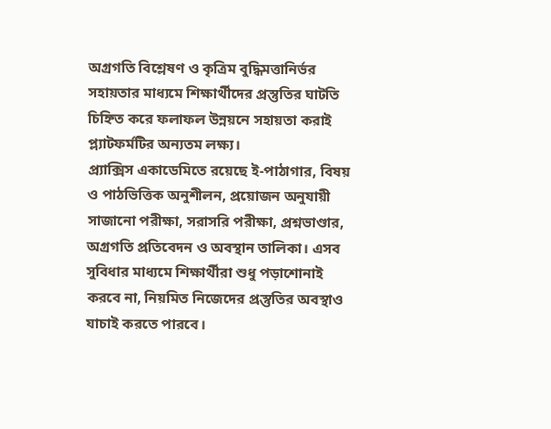অগ্রগতি বিশ্লেষণ ও কৃত্রিম বুদ্ধিমত্তানির্ভর সহায়তার মাধ্যমে শিক্ষার্থীদের প্রস্তুতির ঘাটতি চিহ্নিত করে ফলাফল উন্নয়নে সহায়তা করাই প্ল্যাটফর্মটির অন্যতম লক্ষ্য।
প্র্যাক্সিস একাডেমিতে রয়েছে ই-পাঠাগার, বিষয় ও পাঠভিত্তিক অনুশীলন, প্রয়োজন অনুযায়ী সাজানো পরীক্ষা, সরাসরি পরীক্ষা, প্রশ্নভাণ্ডার, অগ্রগতি প্রতিবেদন ও অবস্থান তালিকা। এসব সুবিধার মাধ্যমে শিক্ষার্থীরা শুধু পড়াশোনাই করবে না, নিয়মিত নিজেদের প্রস্তুতির অবস্থাও যাচাই করতে পারবে।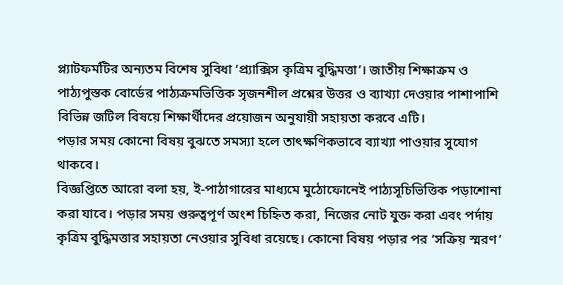প্ল্যাটফর্মটির অন্যতম বিশেষ সুবিধা ‘প্র্যাক্সিস কৃত্রিম বুদ্ধিমত্তা’। জাতীয় শিক্ষাক্রম ও পাঠ্যপুস্তক বোর্ডের পাঠ্যক্রমভিত্তিক সৃজনশীল প্রশ্নের উত্তর ও ব্যাখ্যা দেওয়ার পাশাপাশি বিভিন্ন জটিল বিষয়ে শিক্ষার্থীদের প্রয়োজন অনুযায়ী সহায়তা করবে এটি।
পড়ার সময় কোনো বিষয় বুঝতে সমস্যা হলে তাৎক্ষণিকভাবে ব্যাখ্যা পাওয়ার সুযোগ থাকবে।
বিজ্ঞপ্তিতে আরো বলা হয়, ই-পাঠাগারের মাধ্যমে মুঠোফোনেই পাঠ্যসূচিভিত্তিক পড়াশোনা করা যাবে। পড়ার সময় গুরুত্বপূর্ণ অংশ চিহ্নিত করা, নিজের নোট যুক্ত করা এবং পর্দায় কৃত্রিম বুদ্ধিমত্তার সহায়তা নেওয়ার সুবিধা রয়েছে। কোনো বিষয় পড়ার পর ‘সক্রিয় স্মরণ’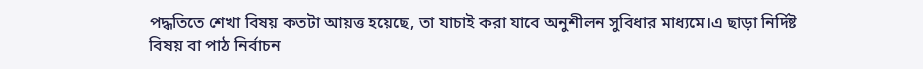পদ্ধতিতে শেখা বিষয় কতটা আয়ত্ত হয়েছে, তা যাচাই করা যাবে অনুশীলন সুবিধার মাধ্যমে।এ ছাড়া নির্দিষ্ট বিষয় বা পাঠ নির্বাচন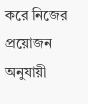করে নিজের প্রয়োজন অনুযায়ী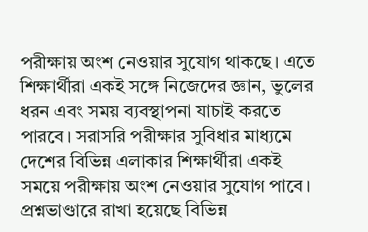পরীক্ষায় অংশ নেওয়ার সুযোগ থাকছে। এতে শিক্ষার্থীরা একই সঙ্গে নিজেদের জ্ঞান, ভুলের ধরন এবং সময় ব্যবস্থাপনা যাচাই করতে পারবে। সরাসরি পরীক্ষার সুবিধার মাধ্যমে দেশের বিভিন্ন এলাকার শিক্ষার্থীরা একই সময়ে পরীক্ষায় অংশ নেওয়ার সুযোগ পাবে।
প্রশ্নভাণ্ডারে রাখা হয়েছে বিভিন্ন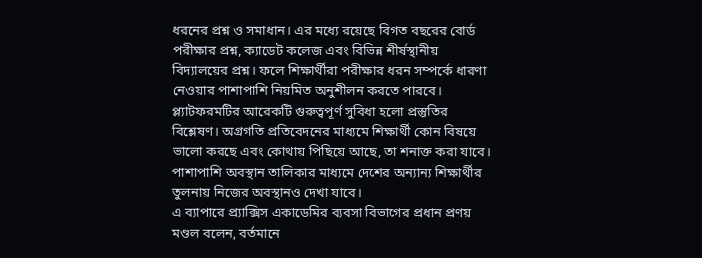ধরনের প্রশ্ন ও সমাধান। এর মধ্যে রয়েছে বিগত বছরের বোর্ড পরীক্ষার প্রশ্ন, ক্যাডেট কলেজ এবং বিভিন্ন শীর্ষস্থানীয় বিদ্যালয়ের প্রশ্ন। ফলে শিক্ষার্থীরা পরীক্ষার ধরন সম্পর্কে ধারণা নেওয়ার পাশাপাশি নিয়মিত অনুশীলন করতে পারবে।
প্ল্যাটফরমটির আরেকটি গুরুত্বপূর্ণ সুবিধা হলো প্রস্তুতির বিশ্লেষণ। অগ্রগতি প্রতিবেদনের মাধ্যমে শিক্ষার্থী কোন বিষয়ে ভালো করছে এবং কোথায় পিছিয়ে আছে, তা শনাক্ত করা যাবে। পাশাপাশি অবস্থান তালিকার মাধ্যমে দেশের অন্যান্য শিক্ষার্থীর তুলনায় নিজের অবস্থানও দেখা যাবে।
এ ব্যাপারে প্র্যাক্সিস একাডেমির ব্যবসা বিভাগের প্রধান প্রণয় মণ্ডল বলেন, বর্তমানে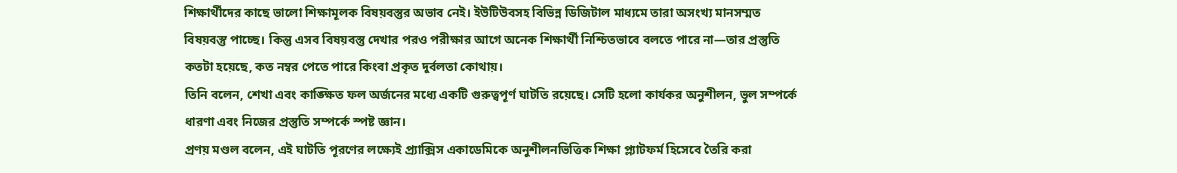শিক্ষার্থীদের কাছে ভালো শিক্ষামূলক বিষয়বস্তুর অভাব নেই। ইউটিউবসহ বিভিন্ন ডিজিটাল মাধ্যমে তারা অসংখ্য মানসম্মত বিষয়বস্তু পাচ্ছে। কিন্তু এসব বিষয়বস্তু দেখার পরও পরীক্ষার আগে অনেক শিক্ষার্থী নিশ্চিতভাবে বলতে পারে না—তার প্রস্তুতি কতটা হয়েছে, কত নম্বর পেতে পারে কিংবা প্রকৃত দুর্বলতা কোথায়।
তিনি বলেন, শেখা এবং কাঙ্ক্ষিত ফল অর্জনের মধ্যে একটি গুরুত্বপূর্ণ ঘাটতি রয়েছে। সেটি হলো কার্যকর অনুশীলন, ভুল সম্পর্কে ধারণা এবং নিজের প্রস্তুতি সম্পর্কে স্পষ্ট জ্ঞান।
প্রণয় মণ্ডল বলেন, এই ঘাটতি পূরণের লক্ষ্যেই প্র্যাক্সিস একাডেমিকে অনুশীলনভিত্তিক শিক্ষা প্ল্যাটফর্ম হিসেবে তৈরি করা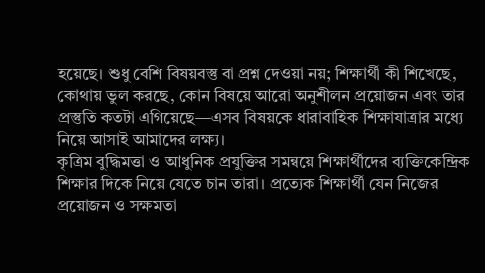হয়েছে। শুধু বেশি বিষয়বস্তু বা প্রশ্ন দেওয়া নয়; শিক্ষার্থী কী শিখেছে, কোথায় ভুল করছে, কোন বিষয়ে আরো অনুশীলন প্রয়োজন এবং তার প্রস্তুতি কতটা এগিয়েছে—এসব বিষয়কে ধারাবাহিক শিক্ষাযাত্রার মধ্যে নিয়ে আসাই আমাদের লক্ষ্য।
কৃত্রিম বুদ্ধিমত্তা ও আধুনিক প্রযুক্তির সমন্বয়ে শিক্ষার্থীদের ব্যক্তিকেন্দ্রিক শিক্ষার দিকে নিয়ে যেতে চান তারা। প্রত্যেক শিক্ষার্থী যেন নিজের প্রয়োজন ও সক্ষমতা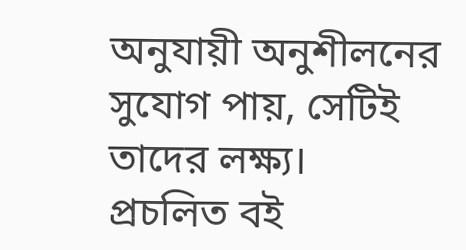অনুযায়ী অনুশীলনের সুযোগ পায়, সেটিই তাদের লক্ষ্য।
প্রচলিত বই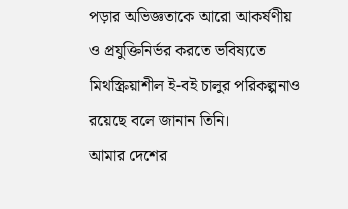পড়ার অভিজ্ঞতাকে আরো আকর্ষণীয় ও প্রযুক্তিনির্ভর করতে ভবিষ্যতে মিথস্ক্রিয়াশীল ই-বই চালুর পরিকল্পনাও রয়েছে বলে জানান তিনি।
আমার দেশের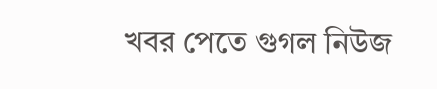খবর পেতে গুগল নিউজ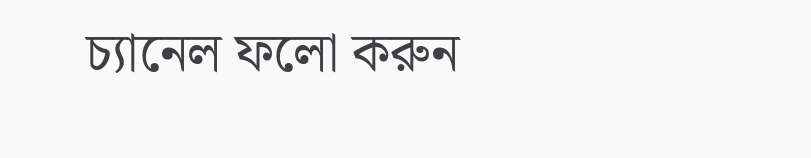চ্যানেল ফলো করুন